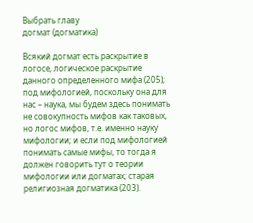Выбрать главу
догмат (догматика)

Всякий догмат есть раскрытие в логосе, логическое раскрытие данного определенного мифа (205); под мифологией, поскольку она для нас – наука, мы будем здесь понимать не совокупность мифов как таковых, но логос мифов, т.е. именно науку мифологии; и если под мифологией понимать самые мифы, то тогда я должен говорить тут о теории мифологии или догматах; старая религиозная догматика (203).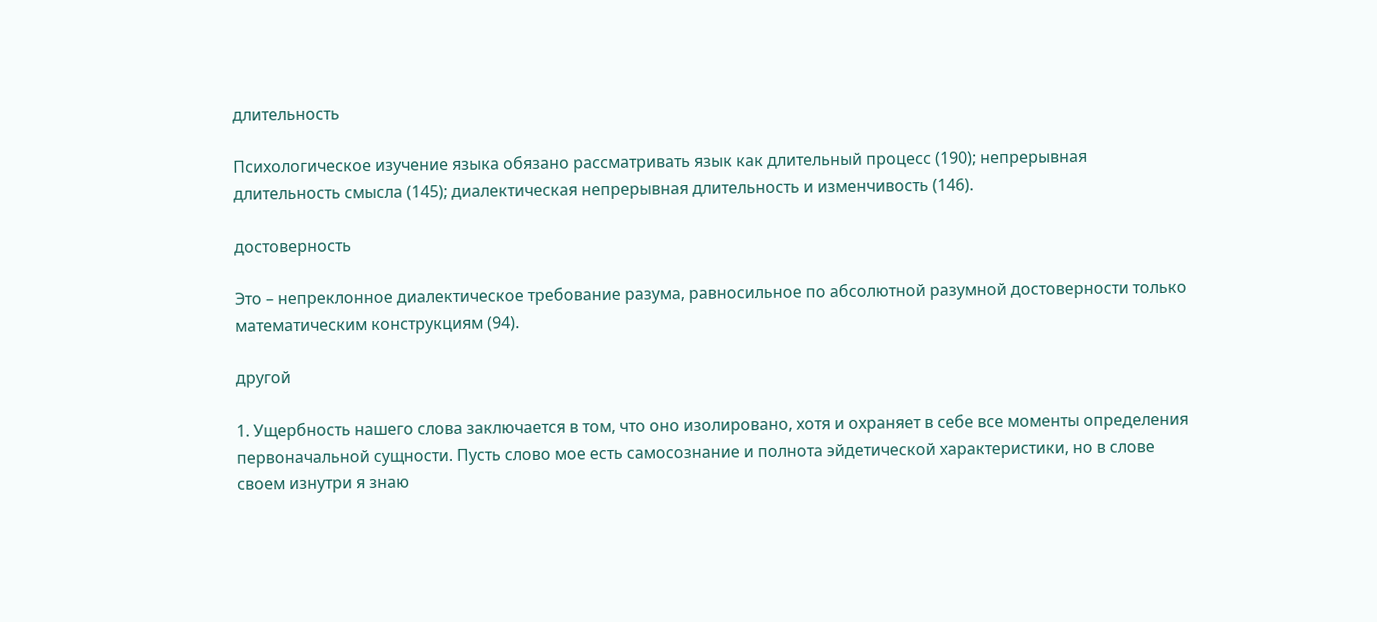длительность

Психологическое изучение языка обязано рассматривать язык как длительный процесс (190); непрерывная длительность смысла (145); диалектическая непрерывная длительность и изменчивость (146).

достоверность

Это – непреклонное диалектическое требование разума, равносильное по абсолютной разумной достоверности только математическим конструкциям (94).

другой

1. Ущербность нашего слова заключается в том, что оно изолировано, хотя и охраняет в себе все моменты определения первоначальной сущности. Пусть слово мое есть самосознание и полнота эйдетической характеристики, но в слове своем изнутри я знаю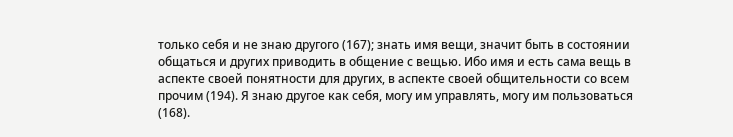только себя и не знаю другого (167); знать имя вещи, значит быть в состоянии общаться и других приводить в общение с вещью. Ибо имя и есть сама вещь в аспекте своей понятности для других, в аспекте своей общительности со всем прочим (194). Я знаю другое как себя, могу им управлять, могу им пользоваться (168).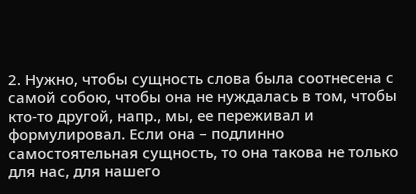2. Нужно, чтобы сущность слова была соотнесена с самой собою, чтобы она не нуждалась в том, чтобы кто-то другой, напр., мы, ее переживал и формулировал. Если она – подлинно самостоятельная сущность, то она такова не только для нас, для нашего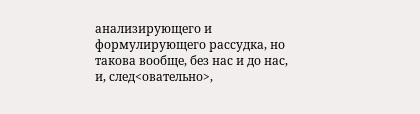анализирующего и формулирующего рассудка, но такова вообще, без нас и до нас, и, след<овательно>,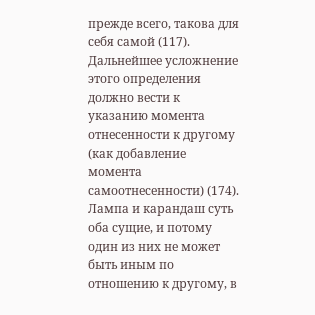прежде всего, такова для себя самой (117). Дальнейшее усложнение этого определения должно вести к указанию момента отнесенности к другому (как добавление момента самоотнесенности) (174). Лампа и карандаш суть оба сущие, и потому один из них не может быть иным по отношению к другому, в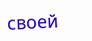своей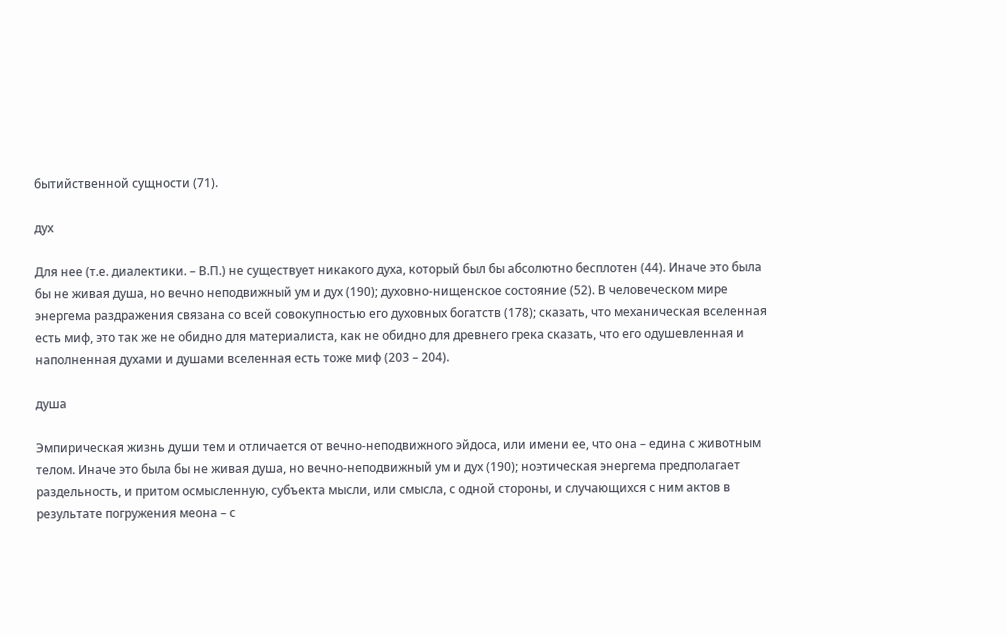бытийственной сущности (71).

дух

Для нее (т.е. диалектики. – В.П.) не существует никакого духа, который был бы абсолютно бесплотен (44). Иначе это была бы не живая душа, но вечно неподвижный ум и дух (190); духовно-нищенское состояние (52). В человеческом мире энергема раздражения связана со всей совокупностью его духовных богатств (178); сказать, что механическая вселенная есть миф, это так же не обидно для материалиста, как не обидно для древнего грека сказать, что его одушевленная и наполненная духами и душами вселенная есть тоже миф (203 – 204).

душа

Эмпирическая жизнь души тем и отличается от вечно-неподвижного эйдоса, или имени ее, что она – едина с животным телом. Иначе это была бы не живая душа, но вечно-неподвижный ум и дух (190); ноэтическая энергема предполагает раздельность, и притом осмысленную, субъекта мысли, или смысла, с одной стороны, и случающихся с ним актов в результате погружения меона – с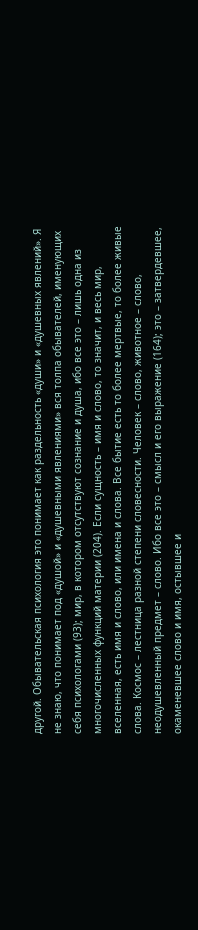другой. Обывательская психология это понимает как раздельность «души» и «душевных явлений». Я не знаю, что понимает под «душой» и «душевными явлениями» вся толпа обывателей, именующих себя психологами (93); мир, в котором отсутствуют сознание и душа, ибо все это – лишь одна из многочисленных функций материи (204). Если сущность – имя и слово, то значит, и весь мир, вселенная, есть имя и слово, или имена и слова. Все бытие есть то более мертвые, то более живые слова. Космос – лестница разной степени словесности. Человек – слово, животное – слово, неодушевленный предмет – слово. Ибо все это – смысл и его выражение (164); это – затвердевшее, окаменевшее слово и имя, остывшее и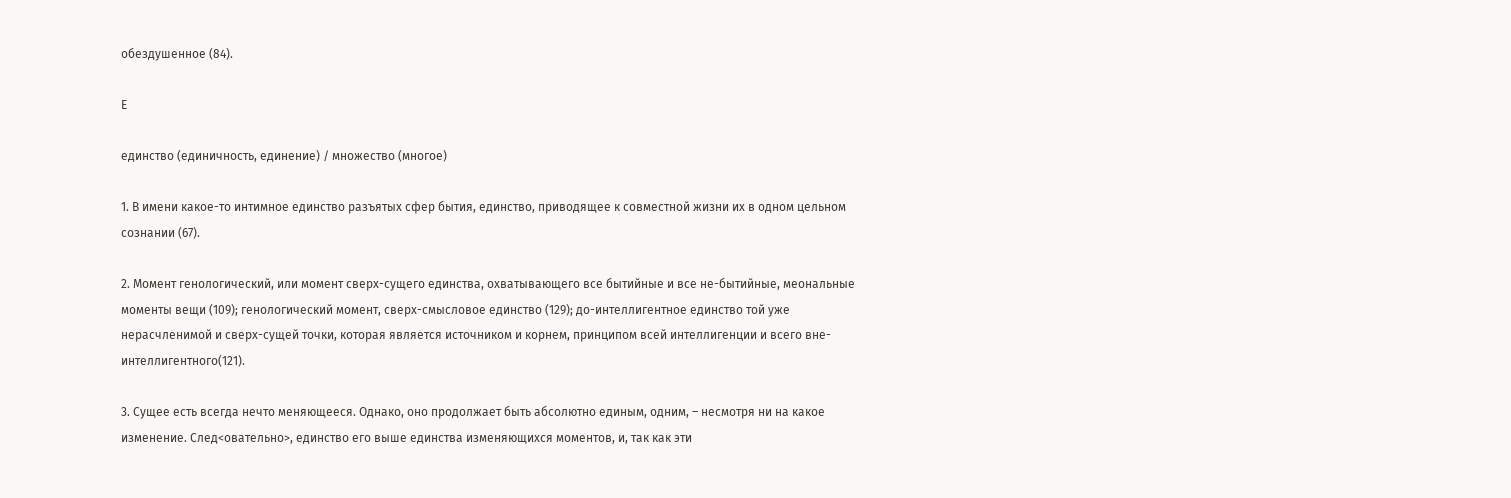обездушенное (84).

Е

единство (единичность, единение) / множество (многое)

1. В имени какое-то интимное единство разъятых сфер бытия, единство, приводящее к совместной жизни их в одном цельном сознании (67).

2. Момент генологический, или момент сверх-сущего единства, охватывающего все бытийные и все не-бытийные, меональные моменты вещи (109); генологический момент, сверх-смысловое единство (129); до-интеллигентное единство той уже нерасчленимой и сверх-сущей точки, которая является источником и корнем, принципом всей интеллигенции и всего вне-интеллигентного(121).

3. Сущее есть всегда нечто меняющееся. Однако, оно продолжает быть абсолютно единым, одним, – несмотря ни на какое изменение. След<овательно>, единство его выше единства изменяющихся моментов, и, так как эти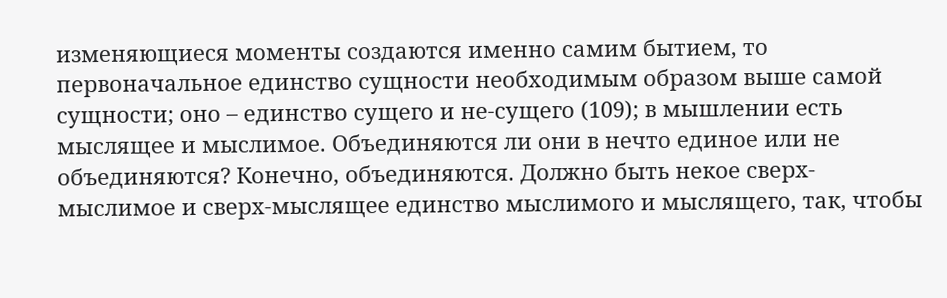изменяющиеся моменты создаются именно самим бытием, то первоначальное единство сущности необходимым образом выше самой сущности; оно – единство сущего и не-сущего (109); в мышлении есть мыслящее и мыслимое. Объединяются ли они в нечто единое или не объединяются? Конечно, объединяются. Должно быть некое сверх-мыслимое и сверх-мыслящее единство мыслимого и мыслящего, так, чтобы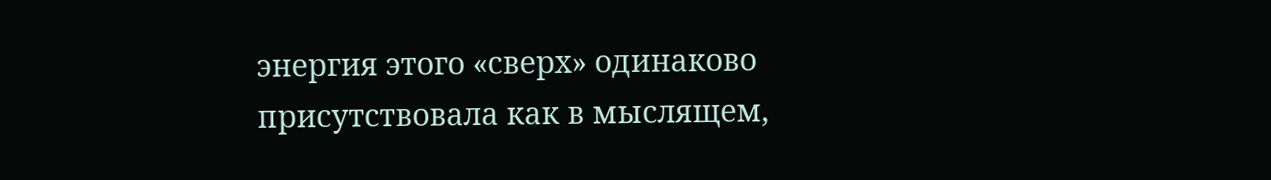энергия этого «сверх» одинаково присутствовала как в мыслящем,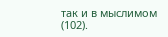так и в мыслимом (102).